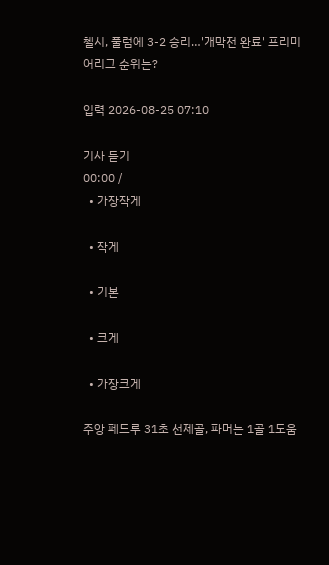첼시, 풀럼에 3-2 승리…'개막전 완료' 프리미어리그 순위는?

입력 2026-08-25 07:10

기사 듣기
00:00 /
  • 가장작게

  • 작게

  • 기본

  • 크게

  • 가장크게

주앙 페드루 31초 선제골, 파머는 1골 1도움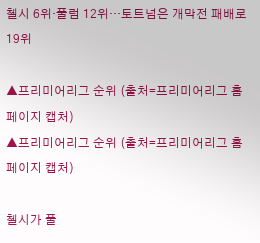첼시 6위·풀럼 12위…토트넘은 개막전 패배로 19위

▲프리미어리그 순위 (출처=프리미어리그 홈페이지 캡처)
▲프리미어리그 순위 (출처=프리미어리그 홈페이지 캡처)

첼시가 풀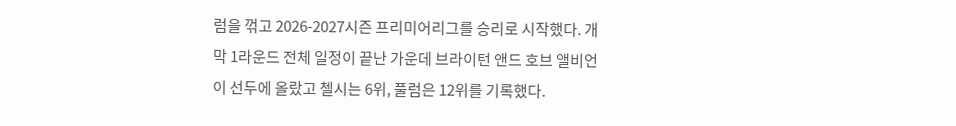럼을 꺾고 2026-2027시즌 프리미어리그를 승리로 시작했다. 개막 1라운드 전체 일정이 끝난 가운데 브라이턴 앤드 호브 앨비언이 선두에 올랐고 첼시는 6위, 풀럼은 12위를 기록했다.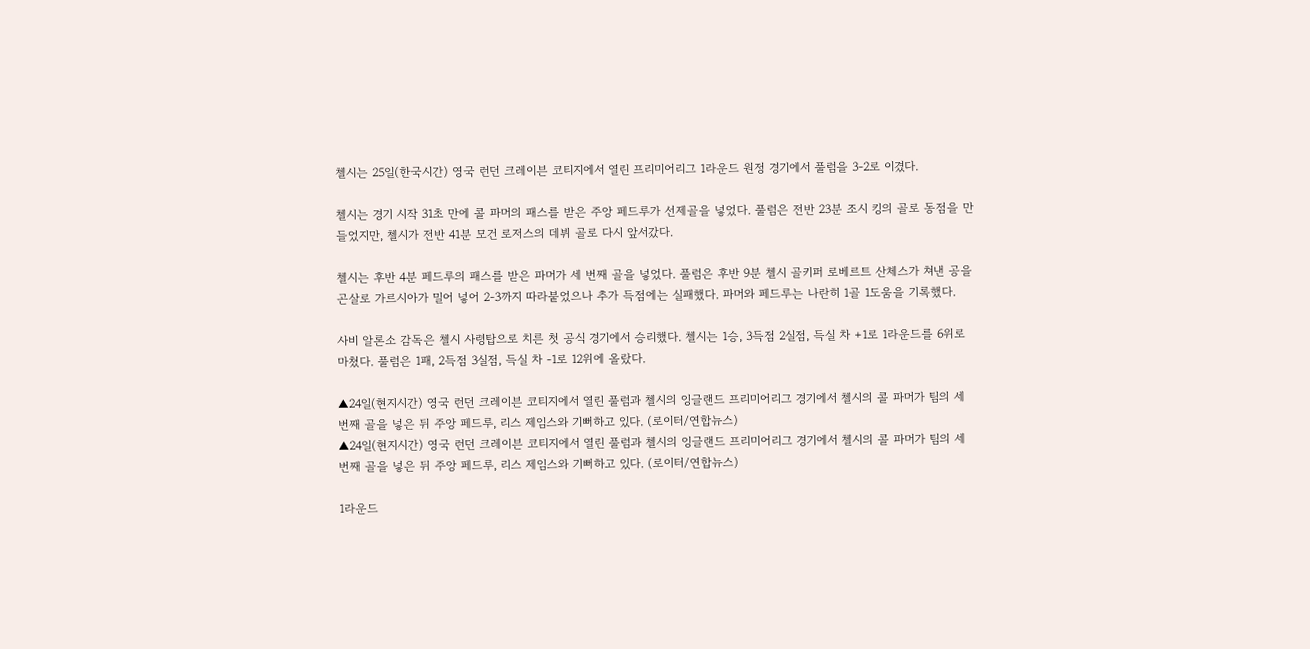첼시는 25일(한국시간) 영국 런던 크레이븐 코티지에서 열린 프리미어리그 1라운드 원정 경기에서 풀럼을 3-2로 이겼다.

첼시는 경기 시작 31초 만에 콜 파머의 패스를 받은 주앙 페드루가 선제골을 넣었다. 풀럼은 전반 23분 조시 킹의 골로 동점을 만들었지만, 첼시가 전반 41분 모건 로저스의 데뷔 골로 다시 앞서갔다.

첼시는 후반 4분 페드루의 패스를 받은 파머가 세 번째 골을 넣었다. 풀럼은 후반 9분 첼시 골키퍼 로베르트 산체스가 쳐낸 공을 곤살로 가르시아가 밀어 넣어 2-3까지 따라붙었으나 추가 득점에는 실패했다. 파머와 페드루는 나란히 1골 1도움을 기록했다.

사비 알론소 감독은 첼시 사령탑으로 치른 첫 공식 경기에서 승리했다. 첼시는 1승, 3득점 2실점, 득실 차 +1로 1라운드를 6위로 마쳤다. 풀럼은 1패, 2득점 3실점, 득실 차 -1로 12위에 올랐다.

▲24일(현지시간) 영국 런던 크레이븐 코티지에서 열린 풀럼과 첼시의 잉글랜드 프리미어리그 경기에서 첼시의 콜 파머가 팀의 세 번째 골을 넣은 뒤 주앙 페드루, 리스 제임스와 기뻐하고 있다. (로이터/연합뉴스)
▲24일(현지시간) 영국 런던 크레이븐 코티지에서 열린 풀럼과 첼시의 잉글랜드 프리미어리그 경기에서 첼시의 콜 파머가 팀의 세 번째 골을 넣은 뒤 주앙 페드루, 리스 제임스와 기뻐하고 있다. (로이터/연합뉴스)

1라운드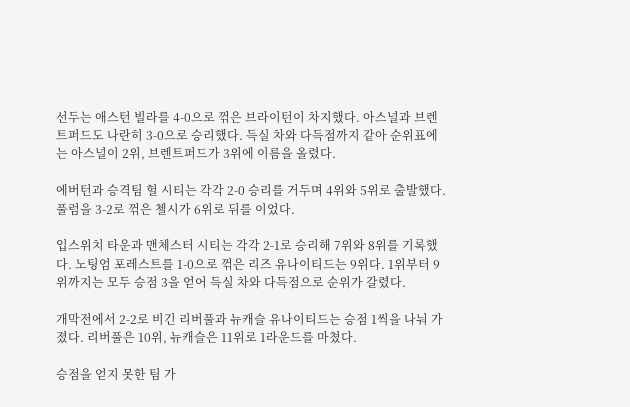선두는 애스턴 빌라를 4-0으로 꺾은 브라이턴이 차지했다. 아스널과 브렌트퍼드도 나란히 3-0으로 승리했다. 득실 차와 다득점까지 같아 순위표에는 아스널이 2위, 브렌트퍼드가 3위에 이름을 올렸다.

에버턴과 승격팀 헐 시티는 각각 2-0 승리를 거두며 4위와 5위로 출발했다. 풀럼을 3-2로 꺾은 첼시가 6위로 뒤를 이었다.

입스위치 타운과 맨체스터 시티는 각각 2-1로 승리해 7위와 8위를 기록했다. 노팅엄 포레스트를 1-0으로 꺾은 리즈 유나이티드는 9위다. 1위부터 9위까지는 모두 승점 3을 얻어 득실 차와 다득점으로 순위가 갈렸다.

개막전에서 2-2로 비긴 리버풀과 뉴캐슬 유나이티드는 승점 1씩을 나눠 가졌다. 리버풀은 10위, 뉴캐슬은 11위로 1라운드를 마쳤다.

승점을 얻지 못한 팀 가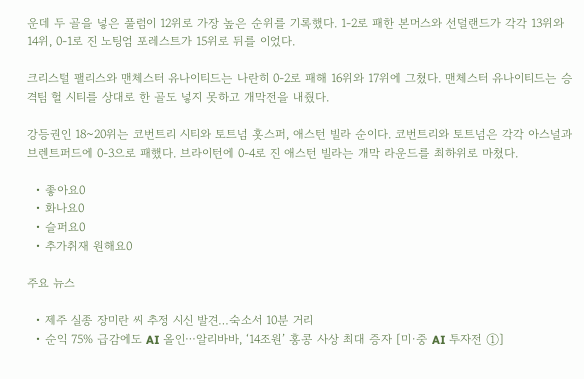운데 두 골을 넣은 풀럼이 12위로 가장 높은 순위를 기록했다. 1-2로 패한 본머스와 선덜랜드가 각각 13위와 14위, 0-1로 진 노팅엄 포레스트가 15위로 뒤를 이었다.

크리스털 팰리스와 맨체스터 유나이티드는 나란히 0-2로 패해 16위와 17위에 그쳤다. 맨체스터 유나이티드는 승격팀 헐 시티를 상대로 한 골도 넣지 못하고 개막전을 내줬다.

강등권인 18~20위는 코번트리 시티와 토트넘 홋스퍼, 애스턴 빌라 순이다. 코번트리와 토트넘은 각각 아스널과 브렌트퍼드에 0-3으로 패했다. 브라이턴에 0-4로 진 애스턴 빌라는 개막 라운드를 최하위로 마쳤다.

  • 좋아요0
  • 화나요0
  • 슬퍼요0
  • 추가취재 원해요0

주요 뉴스

  • 제주 실종 장미란 씨 추정 시신 발견…숙소서 10분 거리
  • 순익 75% 급감에도 AI 올인⋯알리바바, ‘14조원’ 홍콩 사상 최대 증자 [미·중 AI 투자전 ①]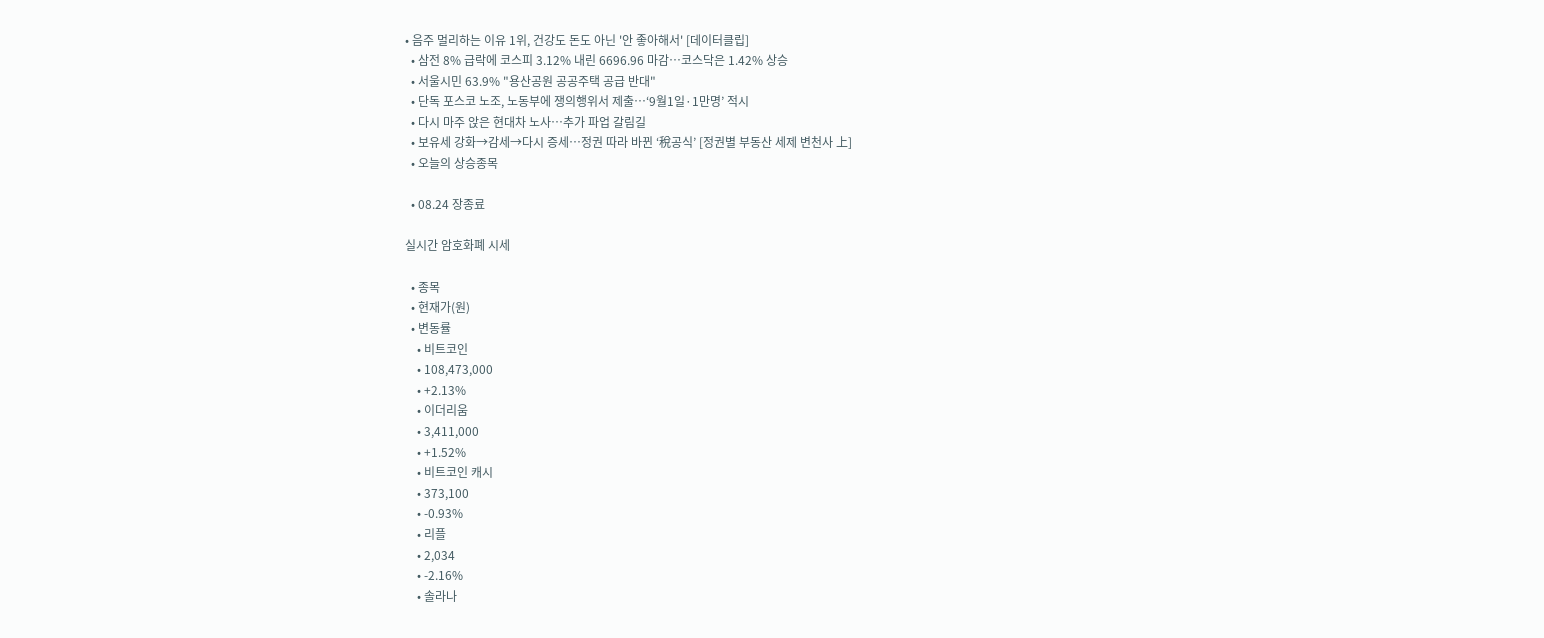• 음주 멀리하는 이유 1위, 건강도 돈도 아닌 '안 좋아해서' [데이터클립]
  • 삼전 8% 급락에 코스피 3.12% 내린 6696.96 마감…코스닥은 1.42% 상승
  • 서울시민 63.9% "용산공원 공공주택 공급 반대"
  • 단독 포스코 노조, 노동부에 쟁의행위서 제출…‘9월1일·1만명’ 적시
  • 다시 마주 앉은 현대차 노사…추가 파업 갈림길
  • 보유세 강화→감세→다시 증세…정권 따라 바뀐 ‘稅공식’ [정권별 부동산 세제 변천사 上]
  • 오늘의 상승종목

  • 08.24 장종료

실시간 암호화폐 시세

  • 종목
  • 현재가(원)
  • 변동률
    • 비트코인
    • 108,473,000
    • +2.13%
    • 이더리움
    • 3,411,000
    • +1.52%
    • 비트코인 캐시
    • 373,100
    • -0.93%
    • 리플
    • 2,034
    • -2.16%
    • 솔라나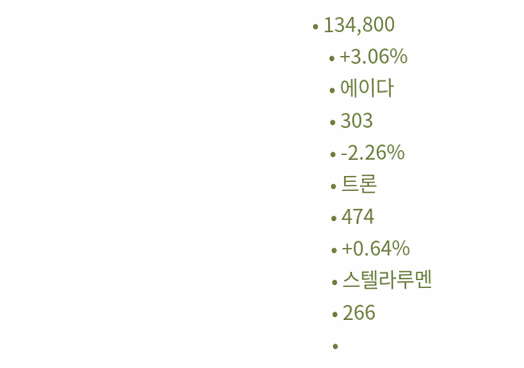• 134,800
    • +3.06%
    • 에이다
    • 303
    • -2.26%
    • 트론
    • 474
    • +0.64%
    • 스텔라루멘
    • 266
    •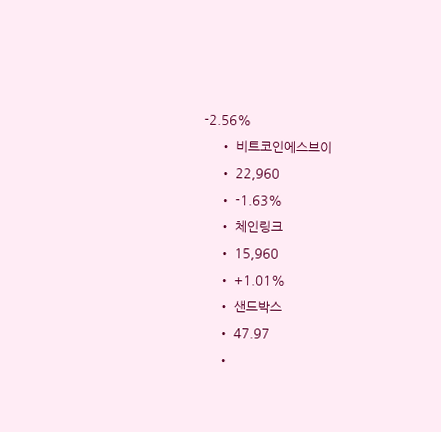-2.56%
    • 비트코인에스브이
    • 22,960
    • -1.63%
    • 체인링크
    • 15,960
    • +1.01%
    • 샌드박스
    • 47.97
    •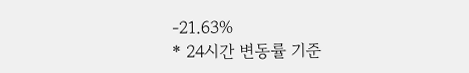-21.63%
* 24시간 변동률 기준